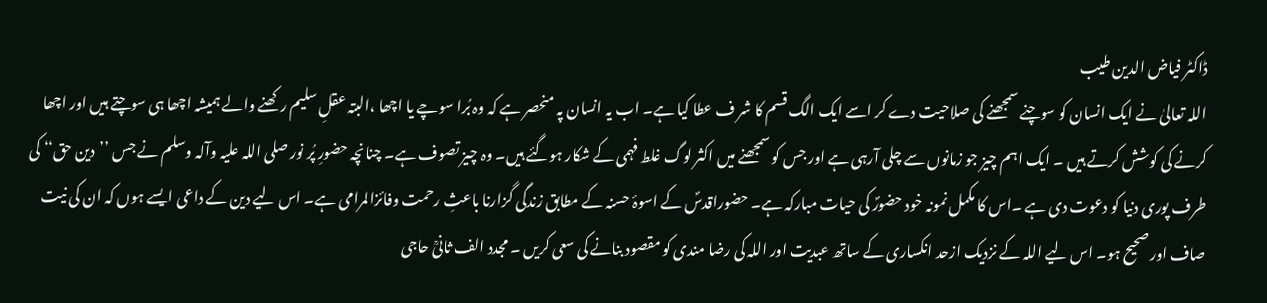ڈاکٹر فیاض الدین طیب
اللہ تعالیٰ نے ایک انسان کو سوچنے سمجھنے کی صلاحیت دے کر اسے ایک الگ قسم کا شر ف عطا کیا ہے۔ اب یہ انسان پہ منحصر ہے کہ وہ بُرا سوچے یا اچھا ،البتہ عقلِ سلیم رکھنے والے ہمیشہ اچھا ہی سوچتے ہیں اور اچھا کرنے کی کوشش کرتے ہیں ۔ ایک اہم چیز جو زمانوں سے چلی آرہی ہے اور جس کو سمجھنے میں اکثر لوگ غلط فہمی کے شکار ہوگئے ہیں۔ وہ چیز تصوف ہے۔ چنانچہ حضورِ پُر نور صلی اللہ علیہ وآلہ وسلم نے جس ’’دین حق‘‘ کی طرف پوری دنیا کو دعوت دی ہے ۔اس کا مکمل نمونہ خود حضورؐ کی حیات مبارکہ ہے۔ حضوراقدسؐ کے اسوۂ حسنہ کے مطابق زندگی گزارنا باعثِ رحمت وفائزالمرامی ہے۔ اس لیے دین کے داعی ایسے ہوں کہ ان کی نیت صاف اور صحیح ہو۔ اس لیے اللہ کے نزدیک ازحد انکساری کے ساتھ عبدیت اور اللہ کی رضا مندی کو مقصود بنانے کی سعی کریں ۔ مجدد الف ثانیؒ حاجی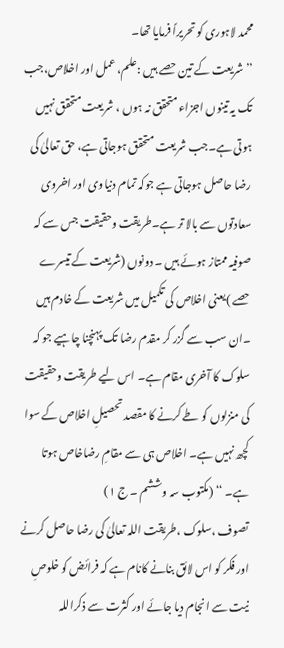محمد لاہوری کو تحریراً فرمایا تھا۔
’’ شریعت کے تین حصے ہیں :علم، عمل اور اخلاص،جب تک یہ تینوں اجزاء متحقق نہ ہوں ، شریعت متحقق نہیں ہوتی ہے۔جب شریعت متحقق ہوجاتی ہے، حق تعالیٰ کی رضا حاصل ہوجاتی ہے جوکہ تمام دنیاوی اور اخروی سعادتوں سے بالا تر ہے۔طریقت وحقیقت جس سے کہ صوفیہ ممتاز ہوئے ہیں ۔ دونوں (شریعت کے تیسرے حصے )یعنی اخلاص کی تکمیل میں شریعت کے خادم ہیں ۔ان سب سے گزر کر مقدم رضا تک پہنچنا چاہیے جو کہ سلوک کا آخری مقام ہے۔ اس لیے طریقت وحقیقت کی منزلوں کو طے کرنے کا مقصد تحصیلِ اخلاص کے سوا کچھ نہیں ہے۔ اخلاص ہی سے مقامِ رضاخاص ہوتا ہے۔ ‘‘ (مکتوب سہ وششم ۔ ج ۱)
تصوف ،سلوک ،طریقت اللہ تعالیٰ کی رضا حاصل کرنے اور فکر کو اس لائق بنانے کانام ہے کہ فرائض کو خلوصِ نیت سے انجام دیا جائے اور کثرت سے ذکراللہ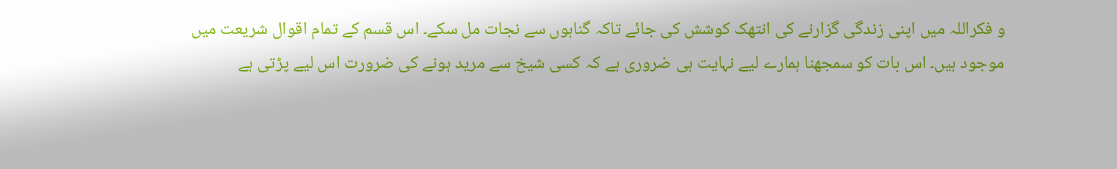و فکراللہ میں اپنی زندگی گزارنے کی انتھک کوشش کی جائے تاکہ گناہوں سے نجات مل سکے۔ اس قسم کے تمام اقوال شریعت میں موجود ہیں۔ اس بات کو سمجھنا ہمارے لیے نہایت ہی ضروری ہے کہ کسی شیخ سے مرید ہونے کی ضرورت اس لیے پڑتی ہے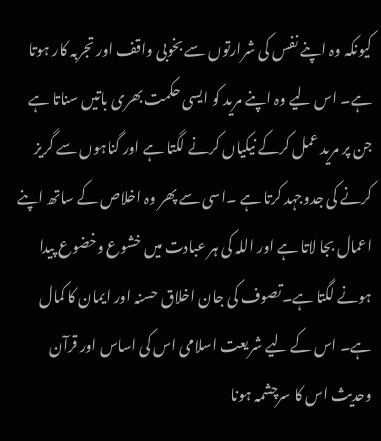کیونکہ وہ اپنے نفس کی شرارتوں سے بخوبی واقف اور تجربہ کار ہوتا ہے۔ اس لیے وہ اپنے مرید کو ایسی حکمت بھری باتیں سناتا ہے جن پر مرید عمل کرکے نیکیاں کرنے لگتا ہے اور گناہوں سے گریز کرنے کی جدوجہد کرتا ہے ۔اسی سے پھر وہ اخلاص کے ساتھ اپنے اعمال بجا لاتا ہے اور اللہ کی ہر عبادت میں خشوع وخضوع پیدا ہونے لگتا ہے۔تصوف کی جان اخلاق حسنہ اور ایمان کا کمال ہے۔ اس کے لیے شریعت اسلامی اس کی اساس اور قرآن وحدیث اس کا سرچشمہ ہونا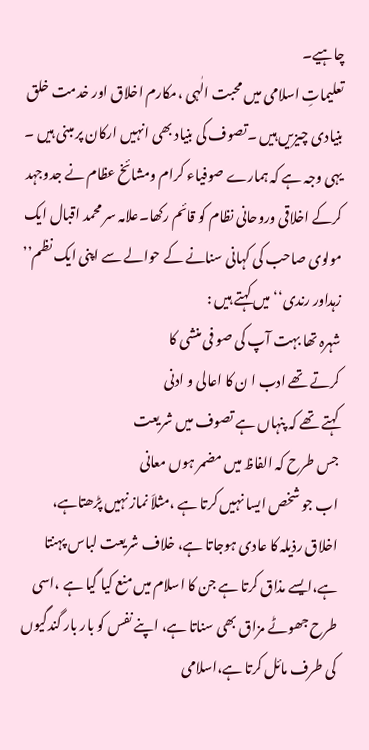چاہیے۔
تعلیماتِ اسلامی میں محبت الٰہی ،مکارم اخلاق اور خدمت خلق بنیادی چیزیں ہیں ۔تصوف کی بنیاد بھی انہیں ارکان پر مبنی ہیں ۔ یہی وجہ ہے کہ ہمارے صوفیاء کرام ومشائخ عظام نے جدوجہد کرکے اخلاقی وروحانی نظام کو قائم رکھا۔علامہ سر محمد اقبال ایک مولوی صاحب کی کہانی سنانے کے حوالے سے اپنی ایک نظم’’ زہداور رندی‘‘ میں کہتے ہیں :
شہرہ تھا بہت آپ کی صو فی منشی کا
کرتے تھے ادب ا ن کا اعالی و ادنی
کہتے تھے کہ پنہاں ہے تصوف میں شریعت
جس طرح کہ الفاظ میں مضمر ہوں معانی
اب جو شخص ایسا نہیں کرتا ہے ،مثلاَ نماز نہیں پڑھتاہے، اخلاق رذیلہ کا عادی ہوجاتا ہے، خلاف شریعت لباس پہنتا ہے،ایسے مذاق کرتا ہے جن کا اسلام میں منع کیا گیا ہے ،اسی طرح جھوٹے مزاق بھی سناتا ہے، اپنے نفس کو بار بار گندگیوں کی طرف مائل کرتا ہے،اسلامی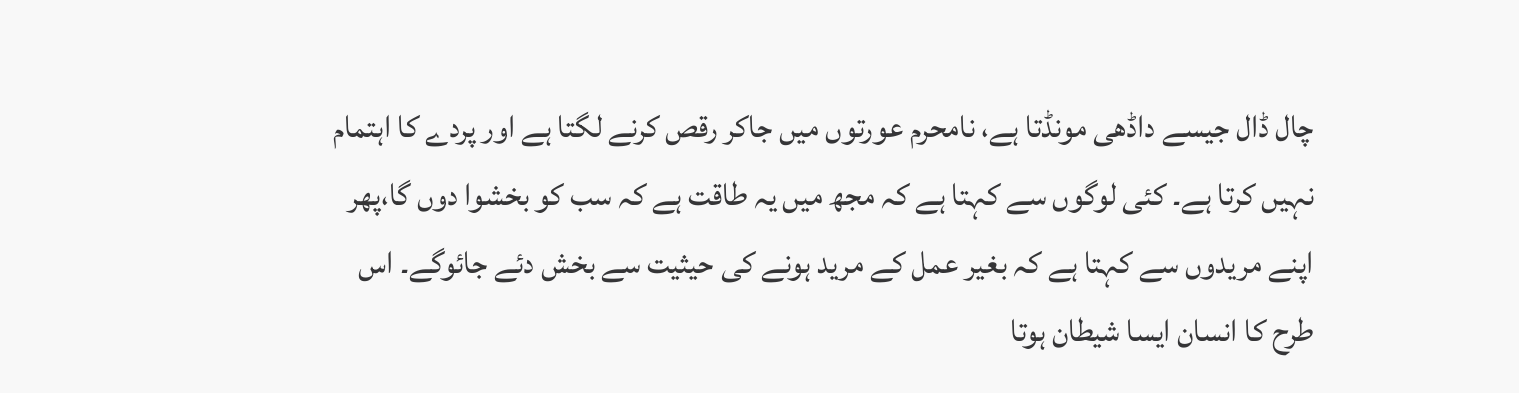چال ڈال جیسے داڈھی مونڈتا ہے، نامحرم عورتوں میں جاکر رقص کرنے لگتا ہے اور پردے کا اہتمام نہیں کرتا ہے۔ کئی لوگوں سے کہتا ہے کہ مجھ میں یہ طاقت ہے کہ سب کو بخشوا دوں گا،پھر اپنے مریدوں سے کہتا ہے کہ بغیر عمل کے مرید ہونے کی حیثیت سے بخش دئے جائوگے۔ اس طرح کا انسان ایسا شیطان ہوتا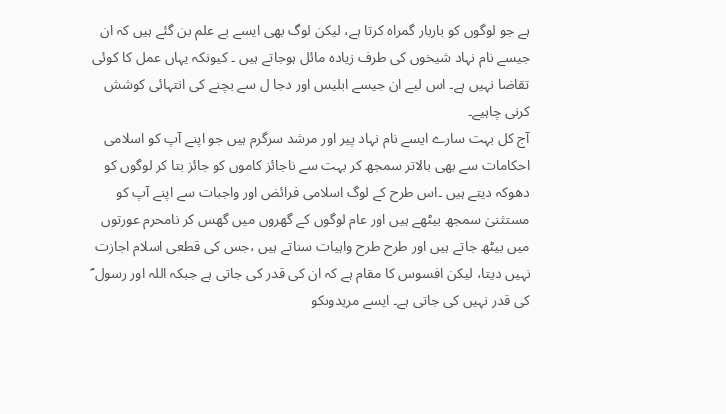ہے جو لوگوں کو باربار گمراہ کرتا ہے، لیکن لوگ بھی ایسے بے علم بن گئے ہیں کہ ان جیسے نام نہاد شیخوں کی طرف زیادہ مائل ہوجاتے ہیں ۔ کیونکہ یہاں عمل کا کوئی تقاضا نہیں ہے۔ اس لیے ان جیسے ابلیس اور دجا ل سے بچنے کی انتہائی کوشش کرنی چاہیے۔
آج کل بہت سارے ایسے نام نہاد پیر اور مرشد سرگرم ہیں جو اپنے آپ کو اسلامی احکامات سے بھی بالاتر سمجھ کر بہت سے ناجائز کاموں کو جائز بتا کر لوگوں کو دھوکہ دیتے ہیں ۔اس طرح کے لوگ اسلامی فرائض اور واجبات سے اپنے آپ کو مستثنیٰ سمجھ بیٹھے ہیں اور عام لوگوں کے گھروں میں گھس کر نامحرم عورتوں میں بیٹھ جاتے ہیں اور طرح طرح واہیات سناتے ہیں ،جس کی قطعی اسلام اجازت نہیں دیتا، لیکن افسوس کا مقام ہے کہ ان کی قدر کی جاتی ہے جبکہ اللہ اور رسول ؐ کی قدر نہیں کی جاتی ہے۔ ایسے مریدوںکو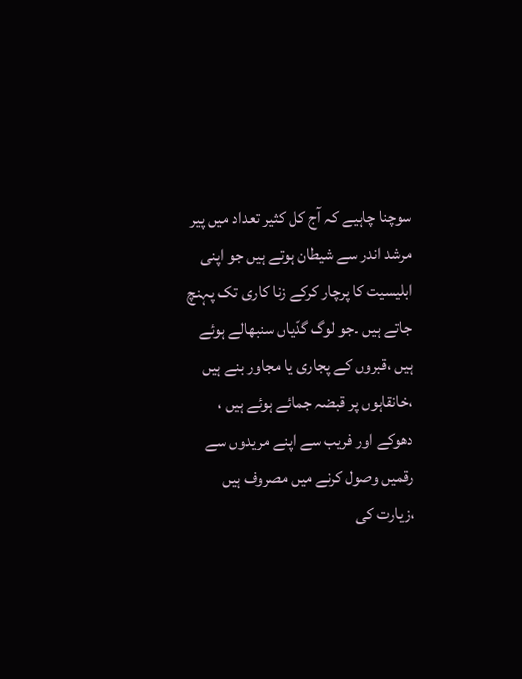سوچنا چاہیے کہ آج کل کثیر تعداد میں پیر مرشد اندر سے شیطان ہوتے ہیں جو اپنی ابلیسیت کا پرچار کرکے زنا کاری تک پہنچ جاتے ہیں ۔جو لوگ گدّیاں سنبھالے ہوئے ہیں ،قبروں کے پجاری یا مجاور بنے ہیں ،خانقاہوں پر قبضہ جمائے ہوئے ہیں ، دھوکے اور فریب سے اپنے مریدوں سے رقمیں وصول کرنے میں مصروف ہیں ،زیارت کی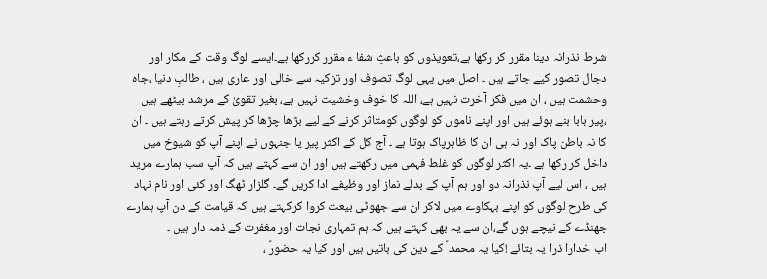شرط نذرانہ دینا مقرر کر رکھا ہے،تعویذوں کو باعثِ شفا ء مقرر کررکھا ہے۔ایسے لوگ وقت کے مکار اور دجال تصور کیے جاتے ہیں ۔ اصل میں یہی لوگ تصوف اور تزکیہ سے خالی اور عاری ہیں ، طالبِ دنیا ،جاہ وحشمت ہیں ، ان میں فکر آخرت نہیں ہے، اللہ کا خوف وخشیت نہیں ہے، بغیر تقویٰ کے مرشد بیٹھے ہیں ،پیر بابا بنے ہوئے ہیں اور اپنے ناموں کو لوگوں کومتاثر کرنے کے لیے بڑھا چڑھا کر پیش کرتے رہتے ہیں ۔ ان کا نہ باطن پاک اور نہ ہی ان کا ظاہرپاک ہوتا ہے ۔ آج کل کے اکثر پیر یا جنہوں نے اپنے آپ کو شیوخ میں داخل کر رکھا ہے ۔یہ اکثر لوگوں کو غلط فہمی میں رکھتے ہیں اور ان سے کہتے ہیں کہ آپ سب ہمارے مرید ہیں ، اس لیے آپ نذرانہ دو اور ہم آپ کے بدلے نماز اور وظیفے ادا کریں گے۔ گلزار ٹھگ اور کئی اور نام نہاد کی طرح لوگوں کو اپنے بہکاوے میں لاکر ان سے جھوٹی بیعت کروا کرکہتے ہیں کہ قیامت کے دن آپ ہمارے جھنڈے کے نیچے ہوں گے،ان سے یہ بھی کہتے ہیں کہ ہم تمہاری نجات اور مغفرت کے ذمہ دار ہیں ۔
اب خدارا ذرا یہ بتائے !کیا یہ محمد ؐ کے دین کی باتیں ہیں اور کیا یہ حضورؐ ،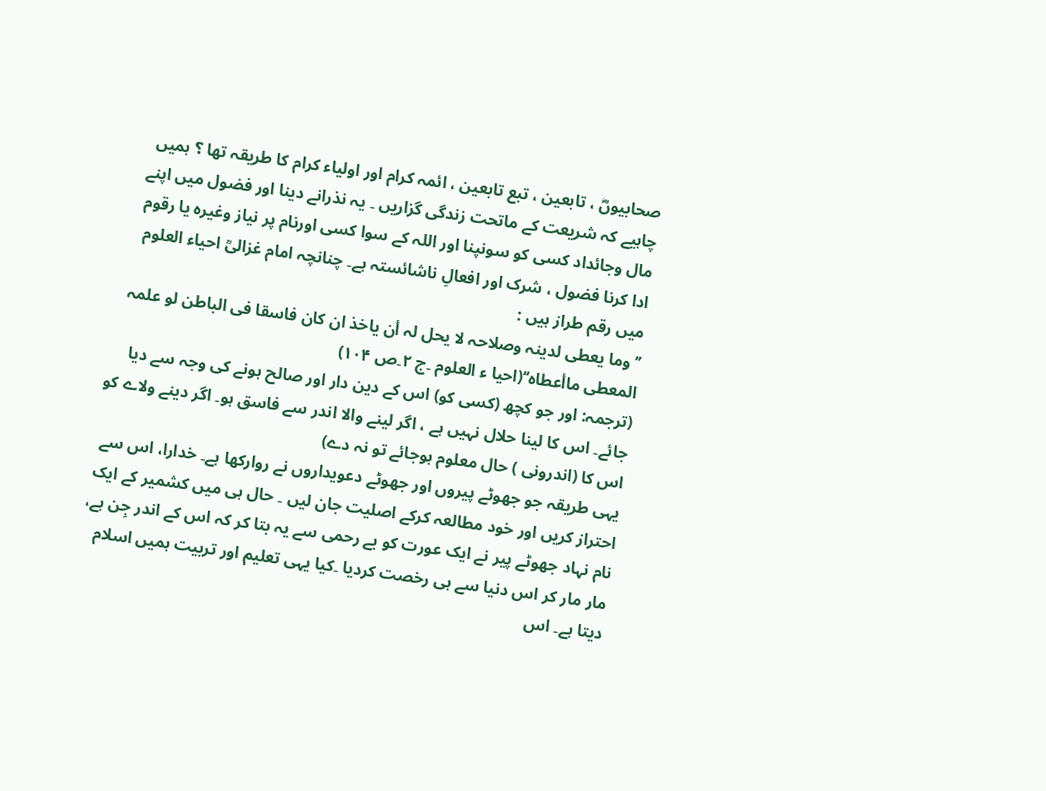صحابیوںؓ ، تابعین ، تبع تابعین ، ائمہ کرام اور اولیاء کرام کا طریقہ تھا ؟ ہمیں چاہیے کہ شریعت کے ماتحت زندگی گزاریں ۔ یہ نذرانے دینا اور فضول میں اپنے مال وجائداد کسی کو سونپنا اور اللہ کے سوا کسی اورنام پر نیاز وغیرہ یا رقوم ادا کرنا فضول ، شرک اور افعالِ ناشائستہ ہے۔ چنانچہ امام غزالیؒ احیاء العلوم میں رقم طراز ہیں :
’’وما یعطی لدینہ وصلاحہ لا یحل لہ أن یاخذ ان کان فاسقا فی الباطن لو علمہ المعطی ماأعطاہ‘‘(احیا ء العلوم ۔ج ۲۔ص ۱۰۴)
(ترجمہ: اور جو کچھ (کسی کو) اس کے دین دار اور صالح ہونے کی وجہ سے دیا جائے۔ اس کا لینا حلال نہیں ہے ، اگر لینے والا اندر سے فاسق ہو۔ اگر دینے ولاے کو اس کا (اندرونی ) حال معلوم ہوجائے تو نہ دے)
یہی طریقہ جو جھوٹے پیروں اور جھوٹے دعویداروں نے روارکھا ہے۔ خدارا، اس سے احتراز کریں اور خود مطالعہ کرکے اصلیت جان لیں ۔ حال ہی میں کشمیر کے ایک نام نہاد جھوٹے پیر نے ایک عورت کو بے رحمی سے یہ بتا کر کہ اس کے اندر جِن ہے، مار مار کر اس دنیا سے ہی رخصت کردیا ۔کیا یہی تعلیم اور تربیت ہمیں اسلام دیتا ہے۔ اس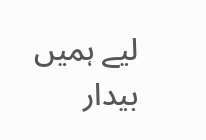لیے ہمیں بیدار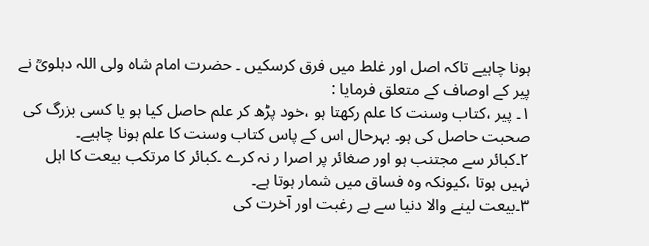ہونا چاہیے تاکہ اصل اور غلط میں فرق کرسکیں ۔ حضرت امام شاہ ولی اللہ دہلویؒ نے پیر کے اوصاف کے متعلق فرمایا :
۱۔ پیر ،کتاب وسنت کا علم رکھتا ہو ،خود پڑھ کر علم حاصل کیا ہو یا کسی بزرگ کی صحبت حاصل کی ہو۔ بہرحال اس کے پاس کتاب وسنت کا علم ہونا چاہیے۔
۲۔کبائر سے مجتنب ہو اور صغائر پر اصرا ر نہ کرے ۔کبائر کا مرتکب بیعت کا اہل نہیں ہوتا ،کیونکہ وہ فساق میں شمار ہوتا ہے۔
۳۔بیعت لینے والا دنیا سے بے رغبت اور آخرت کی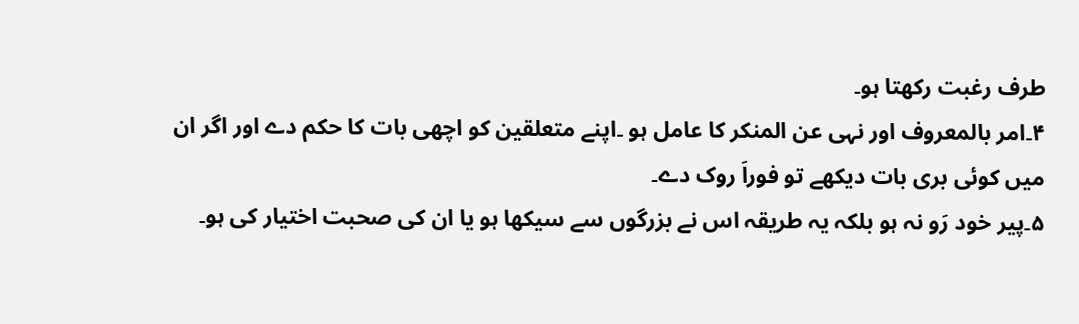طرف رغبت رکھتا ہو۔
۴۔امر بالمعروف اور نہی عن المنکر کا عامل ہو ۔اپنے متعلقین کو اچھی بات کا حکم دے اور اگر ان میں کوئی بری بات دیکھے تو فوراَ روک دے۔
۵۔پیر خود رَو نہ ہو بلکہ یہ طریقہ اس نے بزرگوں سے سیکھا ہو یا ان کی صحبت اختیار کی ہو۔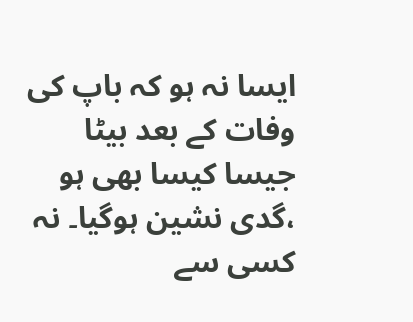ایسا نہ ہو کہ باپ کی وفات کے بعد بیٹا جیسا کیسا بھی ہو ،گدی نشین ہوگیا۔ نہ کسی سے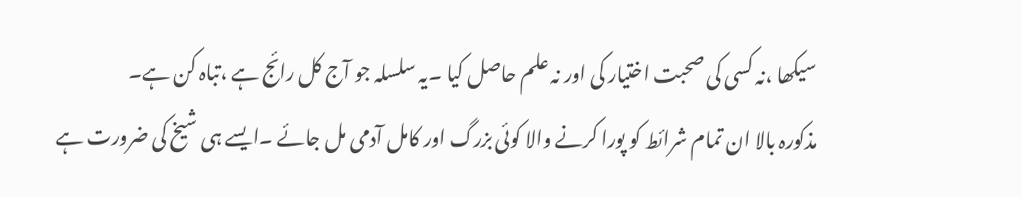سیکھا ،نہ کسی کی صحبت اختیار کی اور نہ علم حاصل کیا ۔یہ سلسلہ جو آج کل رائج ہے ،تباہ کن ہے۔
مذکورہ بالا ان تمام شرائط کو پورا کرنے والا کوئی بزرگ اور کامل آدمی مل جائے ۔ایسے ہی شیخ کی ضرورت ہے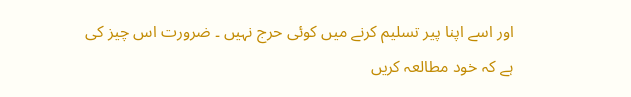اور اسے اپنا پیر تسلیم کرنے میں کوئی حرج نہیں ۔ ضرورت اس چیز کی ہے کہ خود مطالعہ کریں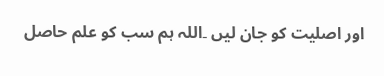اور اصلیت کو جان لیں ۔اللہ ہم سب کو علم حاصل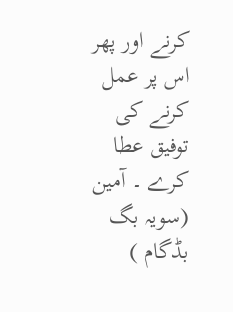کرنے اور پھر اس پر عمل کرنے کی توفیق عطا کرے ۔ آمین
(سویہ بگ بڈگام )